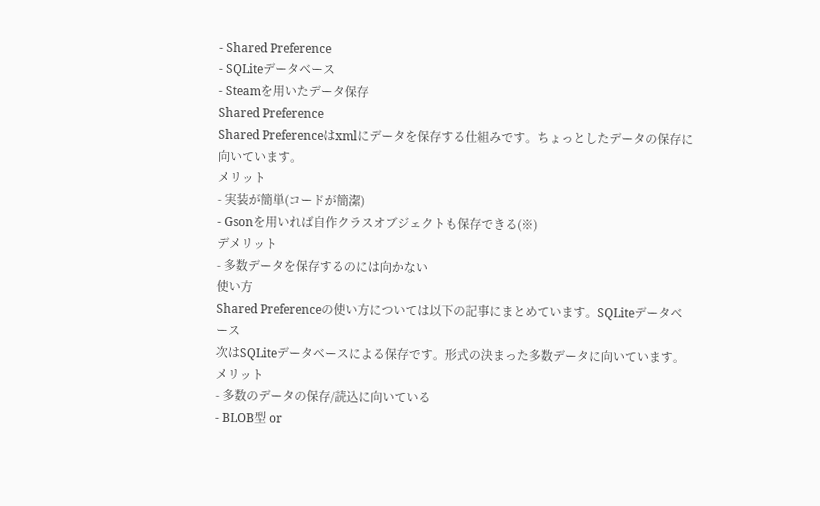- Shared Preference
- SQLiteデータベース
- Steamを用いたデータ保存
Shared Preference
Shared Preferenceはxmlにデータを保存する仕組みです。ちょっとしたデータの保存に向いています。
メリット
- 実装が簡単(コードが簡潔)
- Gsonを用いれば自作クラスオブジェクトも保存できる(※)
デメリット
- 多数データを保存するのには向かない
使い方
Shared Preferenceの使い方については以下の記事にまとめています。SQLiteデータベース
次はSQLiteデータベースによる保存です。形式の決まった多数データに向いています。
メリット
- 多数のデータの保存/読込に向いている
- BLOB型 or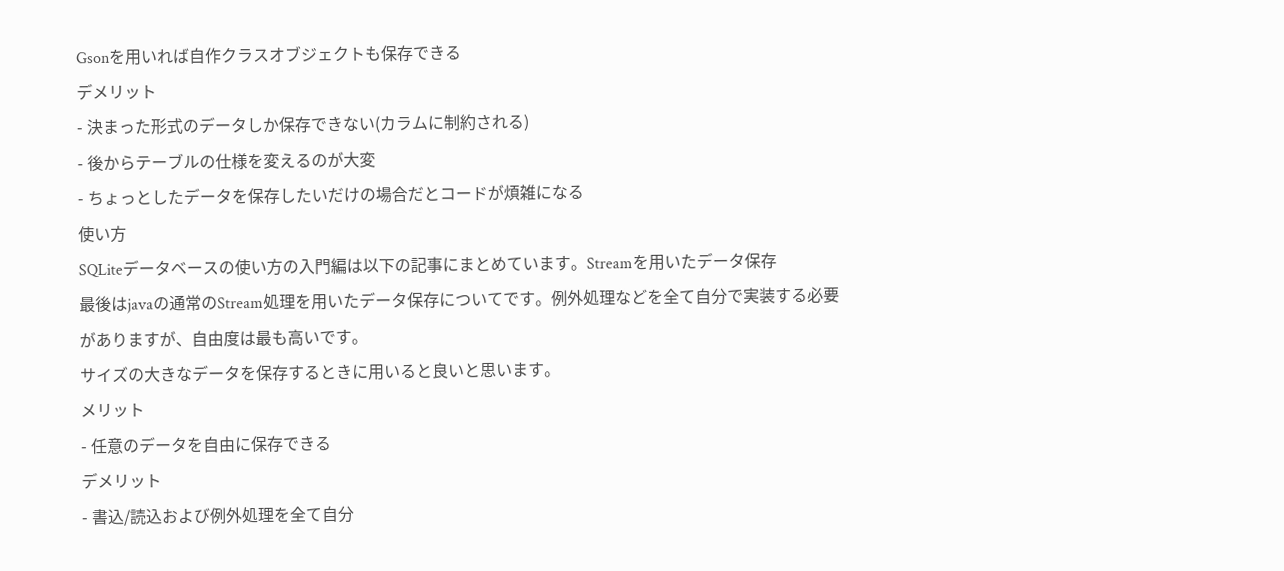Gsonを用いれば自作クラスオブジェクトも保存できる
デメリット
- 決まった形式のデータしか保存できない(カラムに制約される)
- 後からテーブルの仕様を変えるのが大変
- ちょっとしたデータを保存したいだけの場合だとコードが煩雑になる
使い方
SQLiteデータベースの使い方の入門編は以下の記事にまとめています。Streamを用いたデータ保存
最後はjavaの通常のStream処理を用いたデータ保存についてです。例外処理などを全て自分で実装する必要がありますが、自由度は最も高いです。
サイズの大きなデータを保存するときに用いると良いと思います。
メリット
- 任意のデータを自由に保存できる
デメリット
- 書込/読込および例外処理を全て自分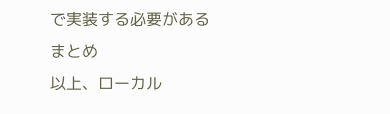で実装する必要がある
まとめ
以上、ローカル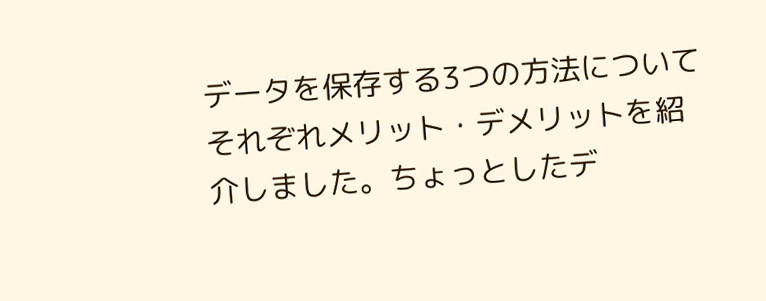データを保存する3つの方法についてそれぞれメリット・デメリットを紹介しました。ちょっとしたデ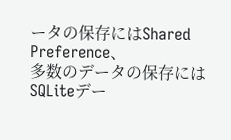ータの保存にはShared Preference、
多数のデータの保存にはSQLiteデー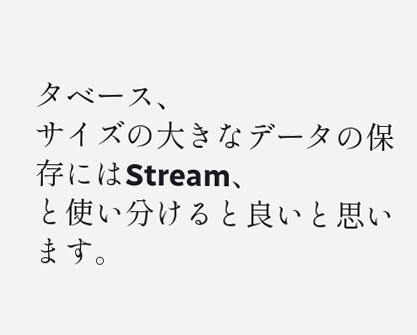タベース、
サイズの大きなデータの保存にはStream、
と使い分けると良いと思います。